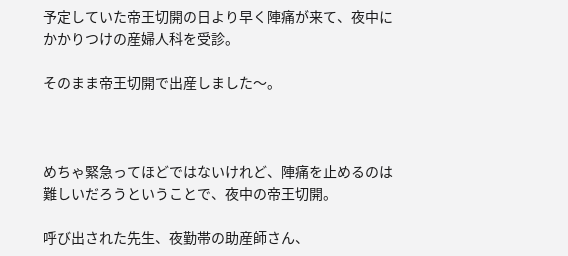予定していた帝王切開の日より早く陣痛が来て、夜中にかかりつけの産婦人科を受診。

そのまま帝王切開で出産しました〜。



めちゃ緊急ってほどではないけれど、陣痛を止めるのは難しいだろうということで、夜中の帝王切開。

呼び出された先生、夜勤帯の助産師さん、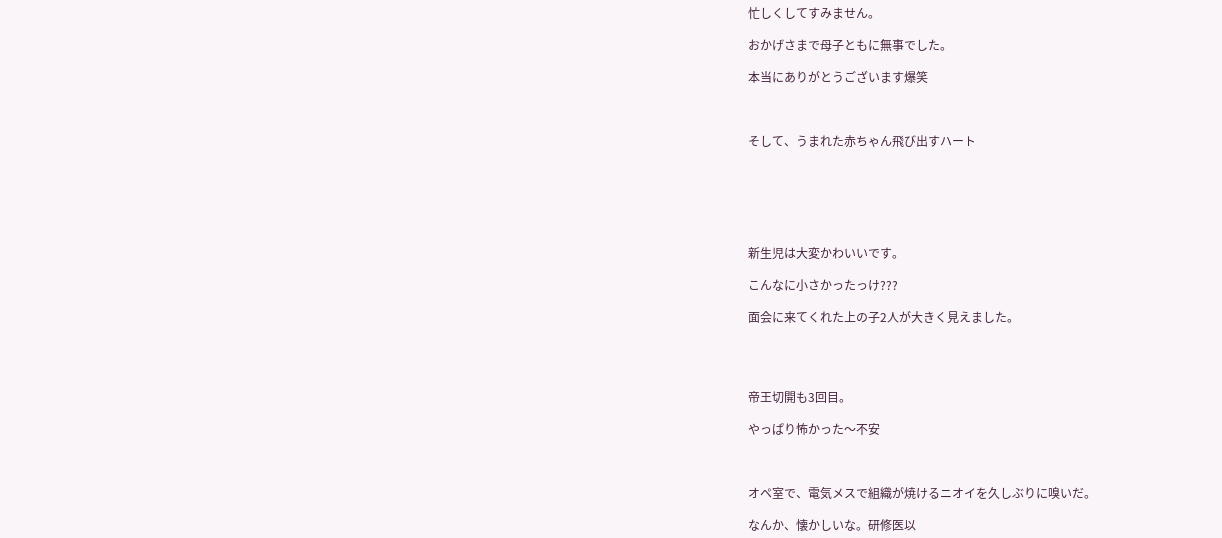忙しくしてすみません。

おかげさまで母子ともに無事でした。

本当にありがとうございます爆笑



そして、うまれた赤ちゃん飛び出すハート






新生児は大変かわいいです。

こんなに小さかったっけ???

面会に来てくれた上の子2人が大きく見えました。




帝王切開も3回目。

やっぱり怖かった〜不安



オペ室で、電気メスで組織が焼けるニオイを久しぶりに嗅いだ。

なんか、懐かしいな。研修医以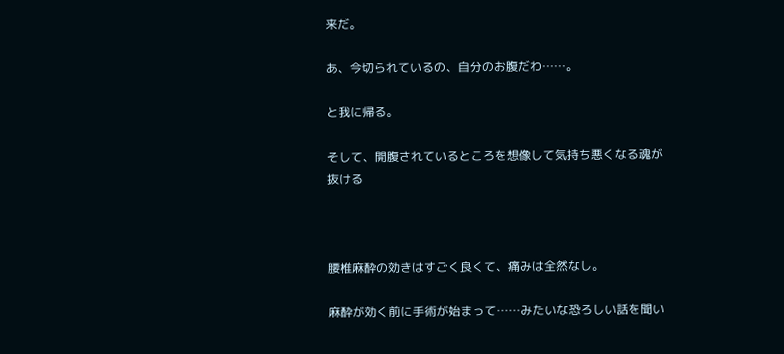来だ。

あ、今切られているの、自分のお腹だわ……。

と我に帰る。

そして、開腹されているところを想像して気持ち悪くなる魂が抜ける



腰椎麻酔の効きはすごく良くて、痛みは全然なし。

麻酔が効く前に手術が始まって……みたいな恐ろしい話を聞い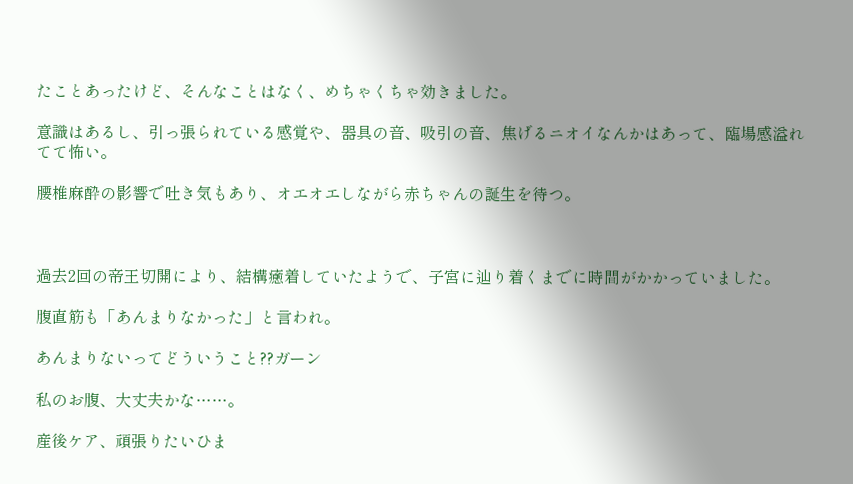たことあったけど、そんなことはなく、めちゃくちゃ効きました。

意識はあるし、引っ張られている感覚や、器具の音、吸引の音、焦げるニオイなんかはあって、臨場感溢れてて怖い。

腰椎麻酔の影響で吐き気もあり、オエオエしながら赤ちゃんの誕生を待つ。



過去2回の帝王切開により、結構癒着していたようで、子宮に辿り着くまでに時間がかかっていました。

腹直筋も「あんまりなかった」と言われ。

あんまりないってどういうこと??ガーン

私のお腹、大丈夫かな……。

産後ケア、頑張りたいひま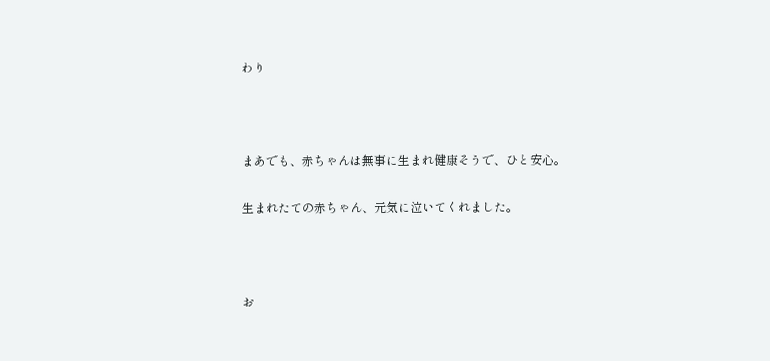わり



まあでも、赤ちゃんは無事に生まれ健康そうで、ひと安心。

生まれたての赤ちゃん、元気に泣いてくれました。



お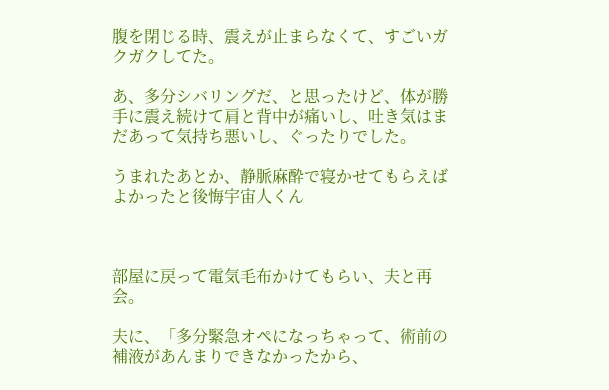腹を閉じる時、震えが止まらなくて、すごいガクガクしてた。

あ、多分シバリングだ、と思ったけど、体が勝手に震え続けて肩と背中が痛いし、吐き気はまだあって気持ち悪いし、ぐったりでした。

うまれたあとか、静脈麻酔で寝かせてもらえばよかったと後悔宇宙人くん



部屋に戻って電気毛布かけてもらい、夫と再会。

夫に、「多分緊急オペになっちゃって、術前の補液があんまりできなかったから、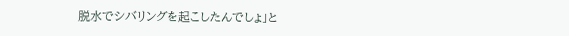脱水でシバリングを起こしたんでしょ」と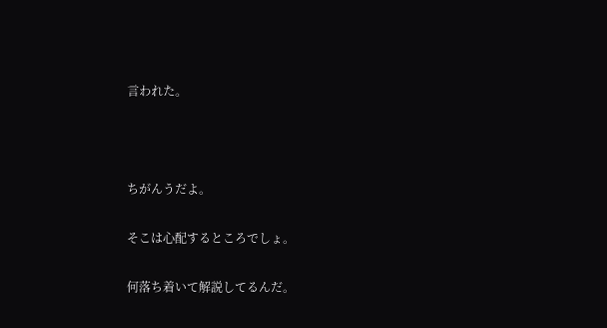言われた。



ちがんうだよ。

そこは心配するところでしょ。

何落ち着いて解説してるんだ。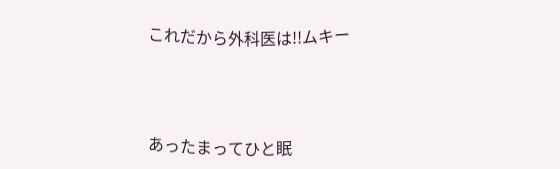これだから外科医は!!ムキー



あったまってひと眠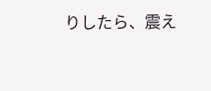りしたら、震え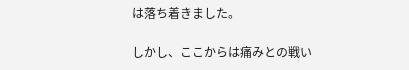は落ち着きました。

しかし、ここからは痛みとの戦い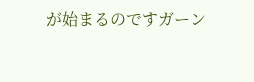が始まるのですガーン